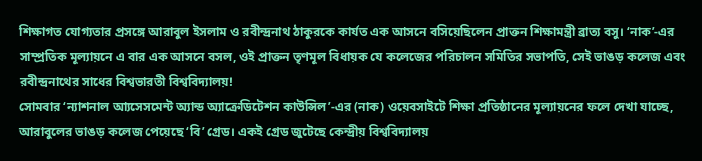শিক্ষাগত যোগ্যতার প্রসঙ্গে আরাবুল ইসলাম ও রবীন্দ্রনাথ ঠাকুরকে কার্যত এক আসনে বসিয়েছিলেন প্রাক্তন শিক্ষামন্ত্রী ব্রাত্য বসু। ‘নাক’-এর সাম্প্রতিক মূল্যায়নে এ বার এক আসনে বসল, ওই প্রাক্তন তৃণমূল বিধায়ক যে কলেজের পরিচালন সমিতির সভাপতি, সেই ভাঙড় কলেজ এবং রবীন্দ্রনাথের সাধের বিশ্বভারতী বিশ্ববিদ্যালয়!
সোমবার ‘ন্যাশনাল আ্যসেসমেন্ট অ্যান্ড অ্যাক্রেডিটেশন কাউন্সিল’-এর (নাক) ওয়েবসাইটে শিক্ষা প্রতিষ্ঠানের মূল্যায়নের ফলে দেখা যাচ্ছে, আরাবুলের ভাঙড় কলেজ পেয়েছে ‘বি’ গ্রেড। একই গ্রেড জুটেছে কেন্দ্রীয় বিশ্ববিদ্যালয়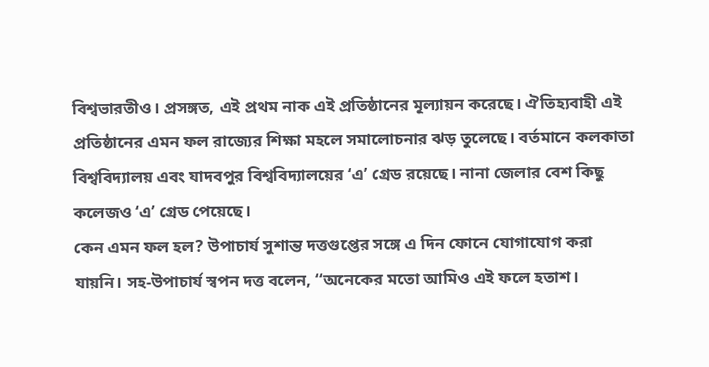বিশ্বভারতীও। প্রসঙ্গত, এই প্রথম নাক এই প্রতিষ্ঠানের মূল্যায়ন করেছে। ঐতিহ্যবাহী এই প্রতিষ্ঠানের এমন ফল রাজ্যের শিক্ষা মহলে সমালোচনার ঝড় তুলেছে। বর্তমানে কলকাতা বিশ্ববিদ্যালয় এবং যাদবপুর বিশ্ববিদ্যালয়ের ‘এ’ গ্রেড রয়েছে। নানা জেলার বেশ কিছু কলেজও ‘এ’ গ্রেড পেয়েছে।
কেন এমন ফল হল? উপাচার্য সুশান্ত দত্তগুপ্তের সঙ্গে এ দিন ফোনে যোগাযোগ করা যায়নি। সহ-উপাচার্য স্বপন দত্ত বলেন, ‘‘অনেকের মতো আমিও এই ফলে হতাশ।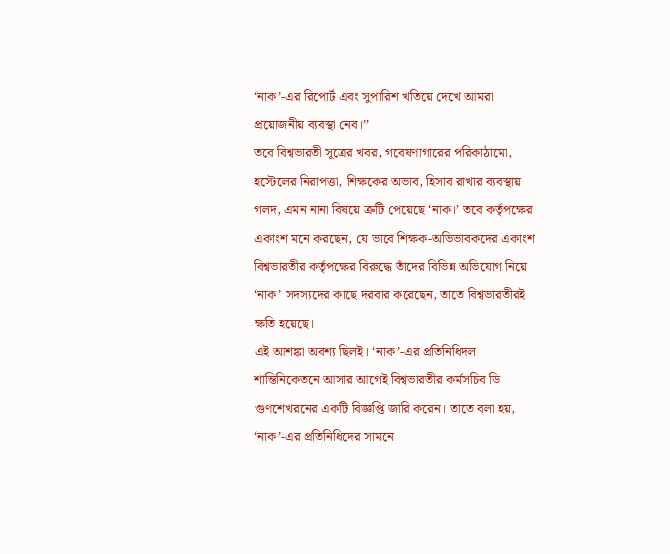‘নাক’-এর রিপোর্ট এবং সুপারিশ খতিয়ে দেখে আমরা প্রয়োজনীয় ব্যবস্থা নেব।’’
তবে বিশ্বভারতী সূত্রের খবর, গবেষণাগারের পরিকাঠামো, হস্টেলের নিরাপত্তা, শিক্ষকের অভাব, হিসাব রাখার ব্যবস্থায় গলদ, এমন নানা বিষয়ে ত্রুটি পেয়েছে ‘নাক।’ তবে কর্তৃপক্ষের একাংশ মনে করছেন, যে ভাবে শিক্ষক-অভিভাবকদের একাংশ বিশ্বভারতীর কর্তৃপক্ষের বিরুদ্ধে তাঁদের বিভিন্ন অভিযোগ নিয়ে ‘নাক’ সদস্যদের কাছে দরবার করেছেন, তাতে বিশ্বভারতীরই ক্ষতি হয়েছে।
এই আশঙ্কা অবশ্য ছিলই। ‘নাক’-এর প্রতিনিধিদল শান্তিনিকেতনে আসার আগেই বিশ্বভারতীর কর্মসচিব ডি গুণশেখরনের একটি বিজ্ঞপ্তি জারি করেন। তাতে বলা হয়, ‘নাক’-এর প্রতিনিধিদের সামনে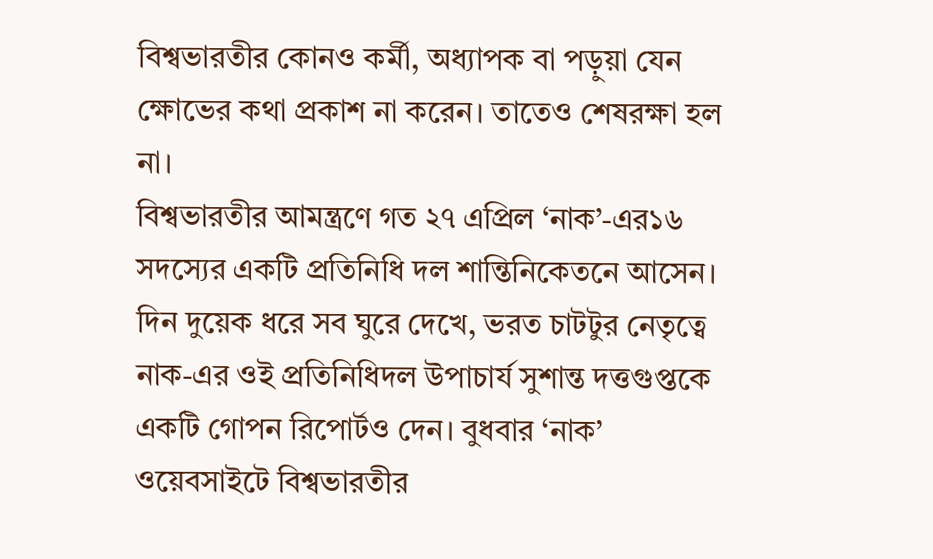বিশ্বভারতীর কোনও কর্মী, অধ্যাপক বা পড়ুয়া যেন ক্ষোভের কথা প্রকাশ না করেন। তাতেও শেষরক্ষা হল না।
বিশ্বভারতীর আমন্ত্রণে গত ২৭ এপ্রিল ‘নাক’-এর১৬ সদস্যের একটি প্রতিনিধি দল শান্তিনিকেতনে আসেন। দিন দুয়েক ধরে সব ঘুরে দেখে, ভরত চাটটুর নেতৃত্বে নাক-এর ওই প্রতিনিধিদল উপাচার্য সুশান্ত দত্তগুপ্তকে একটি গোপন রিপোর্টও দেন। বুধবার ‘নাক’ ওয়েবসাইটে বিশ্বভারতীর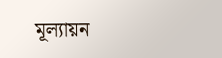মূল্যায়ন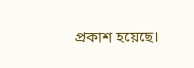প্রকাশ হয়েছে।